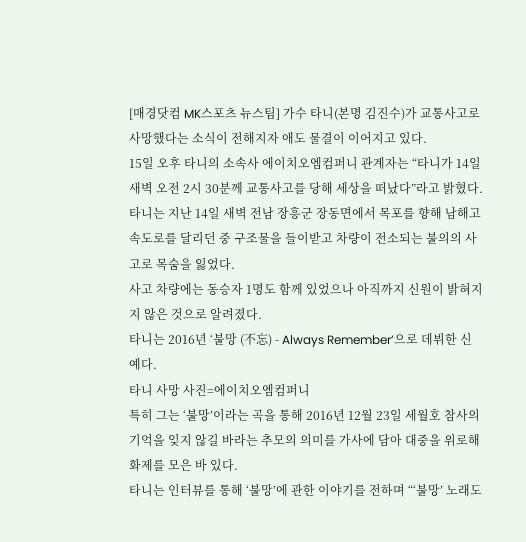[매경닷컴 MK스포츠 뉴스팀] 가수 타니(본명 김진수)가 교통사고로 사망했다는 소식이 전해지자 애도 물결이 이어지고 있다.
15일 오후 타니의 소속사 에이치오엠컴퍼니 관계자는 “타니가 14일 새벽 오전 2시 30분께 교통사고를 당해 세상을 떠났다”라고 밝혔다.
타니는 지난 14일 새벽 전남 장흥군 장동면에서 목포를 향해 남해고속도로를 달리던 중 구조물을 들이받고 차량이 전소되는 불의의 사고로 목숨을 잃었다.
사고 차량에는 동승자 1명도 함께 있었으나 아직까지 신원이 밝혀지지 않은 것으로 알려졌다.
타니는 2016년 ‘불망 (不忘) - Always Remember’으로 데뷔한 신예다.
타니 사망 사진=에이치오엠컴퍼니
특히 그는 ‘불망’이라는 곡을 통해 2016년 12월 23일 세월호 참사의 기억을 잊지 않길 바라는 추모의 의미를 가사에 담아 대중을 위로해 화제를 모은 바 있다.
타니는 인터뷰를 통해 ‘불망’에 관한 이야기를 전하며 “‘불망’ 노래도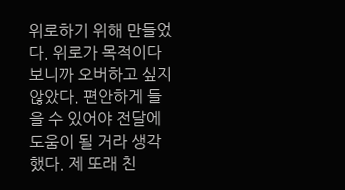위로하기 위해 만들었다. 위로가 목적이다 보니까 오버하고 싶지 않았다. 편안하게 들을 수 있어야 전달에 도움이 될 거라 생각했다. 제 또래 친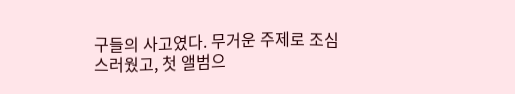구들의 사고였다. 무거운 주제로 조심스러웠고, 첫 앨범으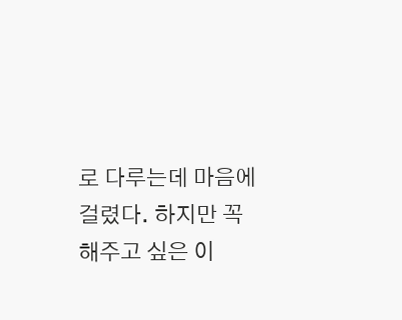로 다루는데 마음에 걸렸다. 하지만 꼭해주고 싶은 이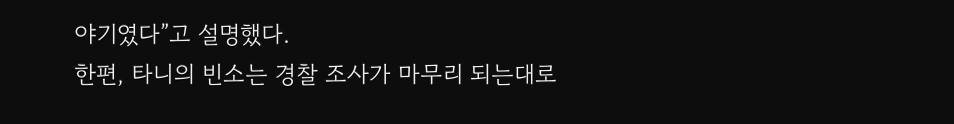야기였다”고 설명했다.
한편, 타니의 빈소는 경찰 조사가 마무리 되는대로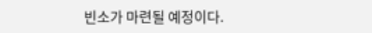빈소가 마련될 예정이다.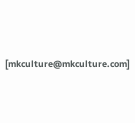[mkculture@mkculture.com]